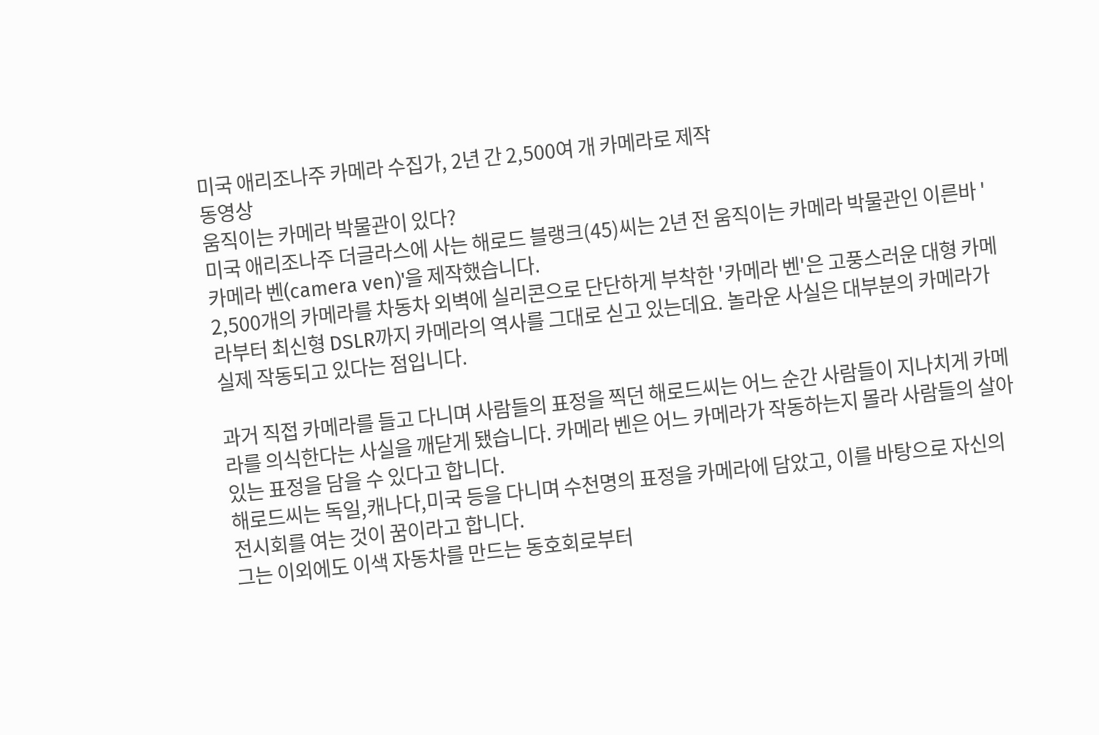미국 애리조나주 카메라 수집가, 2년 간 2,500여 개 카메라로 제작
동영상
움직이는 카메라 박물관이 있다?
미국 애리조나주 더글라스에 사는 해로드 블랭크(45)씨는 2년 전 움직이는 카메라 박물관인 이른바 '카메라 벤(camera ven)'을 제작했습니다.
2,500개의 카메라를 차동차 외벽에 실리콘으로 단단하게 부착한 '카메라 벤'은 고풍스러운 대형 카메라부터 최신형 DSLR까지 카메라의 역사를 그대로 싣고 있는데요. 놀라운 사실은 대부분의 카메라가 실제 작동되고 있다는 점입니다.

과거 직접 카메라를 들고 다니며 사람들의 표정을 찍던 해로드씨는 어느 순간 사람들이 지나치게 카메라를 의식한다는 사실을 깨닫게 됐습니다. 카메라 벤은 어느 카메라가 작동하는지 몰라 사람들의 살아있는 표정을 담을 수 있다고 합니다.
해로드씨는 독일,캐나다,미국 등을 다니며 수천명의 표정을 카메라에 담았고, 이를 바탕으로 자신의 전시회를 여는 것이 꿈이라고 합니다.
그는 이외에도 이색 자동차를 만드는 동호회로부터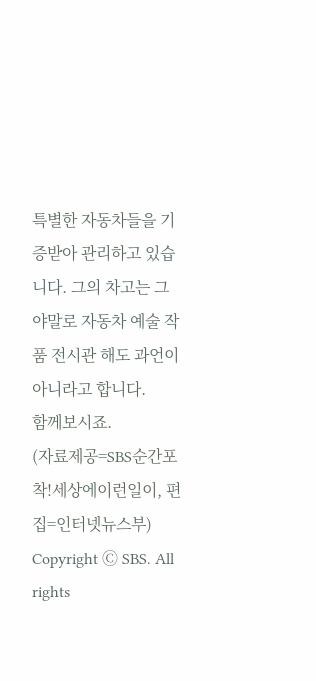특별한 자동차들을 기증받아 관리하고 있습니다. 그의 차고는 그야말로 자동차 예술 작품 전시관 해도 과언이 아니라고 합니다.
함께보시죠.
(자료제공=SBS순간포착!세상에이런일이, 편집=인터넷뉴스부)
Copyright Ⓒ SBS. All rights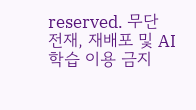reserved. 무단 전재, 재배포 및 AI학습 이용 금지